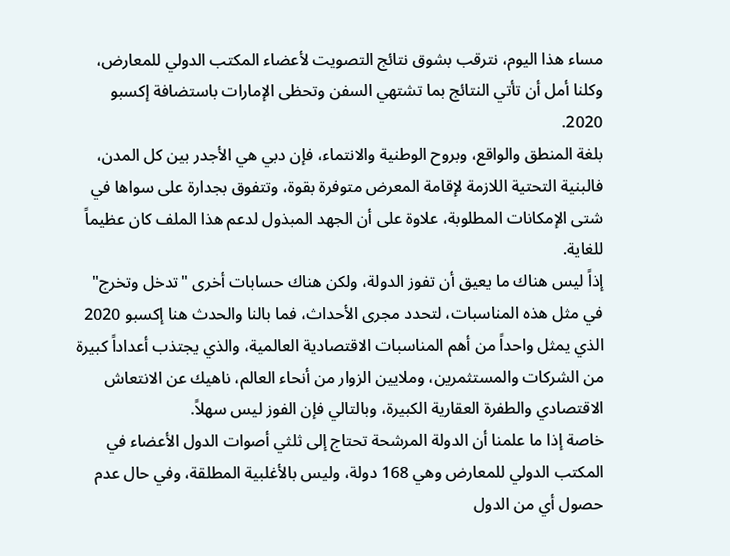مساء هذا اليوم، نترقب بشوق نتائج التصويت لأعضاء المكتب الدولي للمعارض، وكلنا أمل أن تأتي النتائج بما تشتهي السفن وتحظى الإمارات باستضافة إكسبو 2020.
بلغة المنطق والواقع، وبروح الوطنية والانتماء، فإن دبي هي الأجدر بين كل المدن، فالبنية التحتية اللازمة لإقامة المعرض متوفرة بقوة، وتتفوق بجدارة على سواها في شتى الإمكانات المطلوبة، علاوة على أن الجهد المبذول لدعم هذا الملف كان عظيماً للغاية.
إذاً ليس هناك ما يعيق أن تفوز الدولة، ولكن هناك حسابات أخرى "تدخل وتخرج" في مثل هذه المناسبات، لتحدد مجرى الأحداث، فما بالنا والحدث هنا إكسبو 2020 الذي يمثل واحداً من أهم المناسبات الاقتصادية العالمية، والذي يجتذب أعداداً كبيرة من الشركات والمستثمرين، وملايين الزوار من أنحاء العالم، ناهيك عن الانتعاش الاقتصادي والطفرة العقارية الكبيرة، وبالتالي فإن الفوز ليس سهلاً.
خاصة إذا ما علمنا أن الدولة المرشحة تحتاج إلى ثلثي أصوات الدول الأعضاء في المكتب الدولي للمعارض وهي 168 دولة، وليس بالأغلبية المطلقة، وفي حال عدم حصول أي من الدول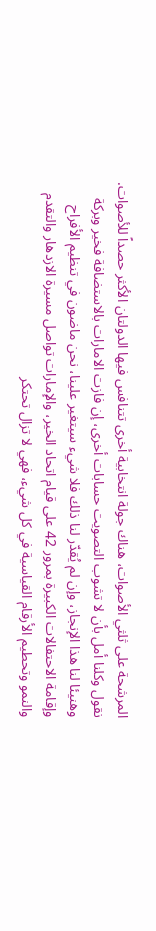المرشحة على ثلثي الأصوات، هناك جولة انتخابية أخرى تتنافس فيها الدولتان الأكثر حصداً للأصوات.
نقول وكلنا أمل بأن لا تشوب التصويت حسابات أخرى، إن فازت الامارات بالاستضافة فخير وبركة وهنيئا لنا هذا الإنجاز، وإن لم يُقدّر لنا ذلك فلا شيء سيتغير علينا، نحن ماضون في تنظيم الأفراح وإقامة الاحتفالات الكبيرة بمرور 42 على قيام اتحاد الخير، والإمارات تواصل مسيرة الازدهار والتقدم والنمو وتحطيم الأرقام القياسية في كل شيء، فهي لا تزال تحتكر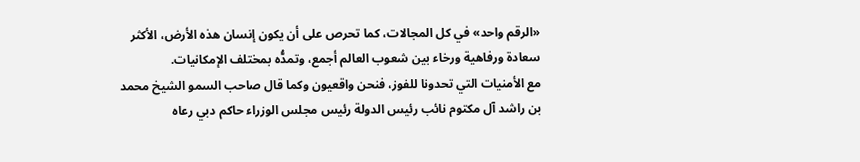«الرقم واحد» في كل المجالات، كما تحرص على أن يكون إنسان هذه الأرض، الأكثر سعادة ورفاهية ورخاء بين شعوب العالم أجمع، وتمدُّه بمختلف الإمكانيات.
مع الأمنيات التي تحدونا للفوز، فنحن واقعيون وكما قال صاحب السمو الشيخ محمد بن راشد آل مكتوم نائب رئيس الدولة رئيس مجلس الوزراء حاكم دبي رعاه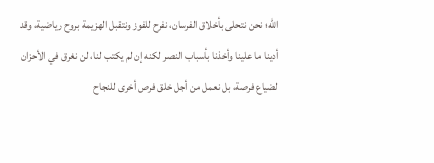الله؛ نحن نتحلى بأخلاق الفرسان، نفرح للفوز ونتقبل الهزيمة بروح رياضية، وقد أدينا ما علينا وأخذنا بأسباب النصر لكنه إن لم يكتب لنا، لن نغرق في الأحزان لضياع فرصة، بل نعمل من أجل خلق فرص أخرى للنجاح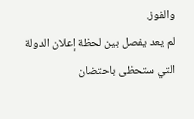والفوز.
لم يعد يفصل بين لحظة إعلان الدولة التي ستحظى باحتضان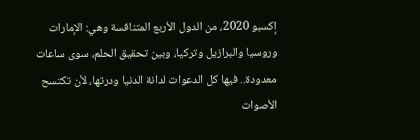إكسبو 2020، من الدول الأربع المتنافسة وهي: الإمارات وروسيا والبرازيل وتركيا، وبين تحقيق الحلم، سوى ساعات معدودة.. فيها كل الدعوات لدانة الدنيا ودرتها، لأن تكتسح الأصوات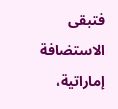فتبقى الاستضافة إماراتية،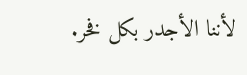لأننا الأجدر بكل فخر.